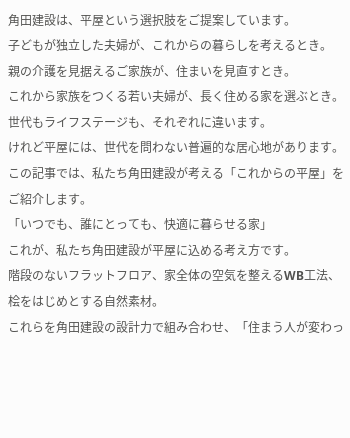角田建設は、平屋という選択肢をご提案しています。
子どもが独立した夫婦が、これからの暮らしを考えるとき。
親の介護を見据えるご家族が、住まいを見直すとき。
これから家族をつくる若い夫婦が、長く住める家を選ぶとき。
世代もライフステージも、それぞれに違います。
けれど平屋には、世代を問わない普遍的な居心地があります。
この記事では、私たち角田建設が考える「これからの平屋」をご紹介します。
「いつでも、誰にとっても、快適に暮らせる家」
これが、私たち角田建設が平屋に込める考え方です。
階段のないフラットフロア、家全体の空気を整えるWB工法、桧をはじめとする自然素材。
これらを角田建設の設計力で組み合わせ、「住まう人が変わっ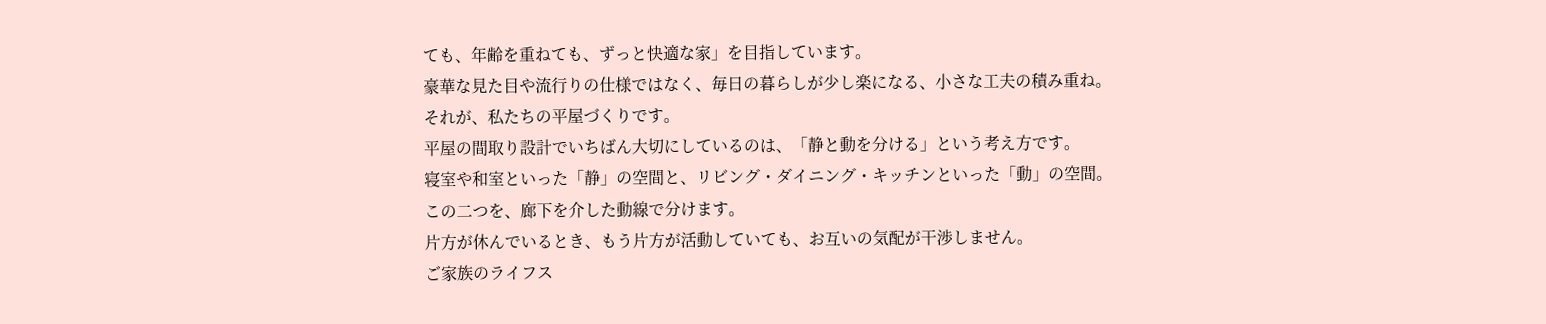ても、年齢を重ねても、ずっと快適な家」を目指しています。
豪華な見た目や流行りの仕様ではなく、毎日の暮らしが少し楽になる、小さな工夫の積み重ね。
それが、私たちの平屋づくりです。
平屋の間取り設計でいちばん大切にしているのは、「静と動を分ける」という考え方です。
寝室や和室といった「静」の空間と、リビング・ダイニング・キッチンといった「動」の空間。
この二つを、廊下を介した動線で分けます。
片方が休んでいるとき、もう片方が活動していても、お互いの気配が干渉しません。
ご家族のライフス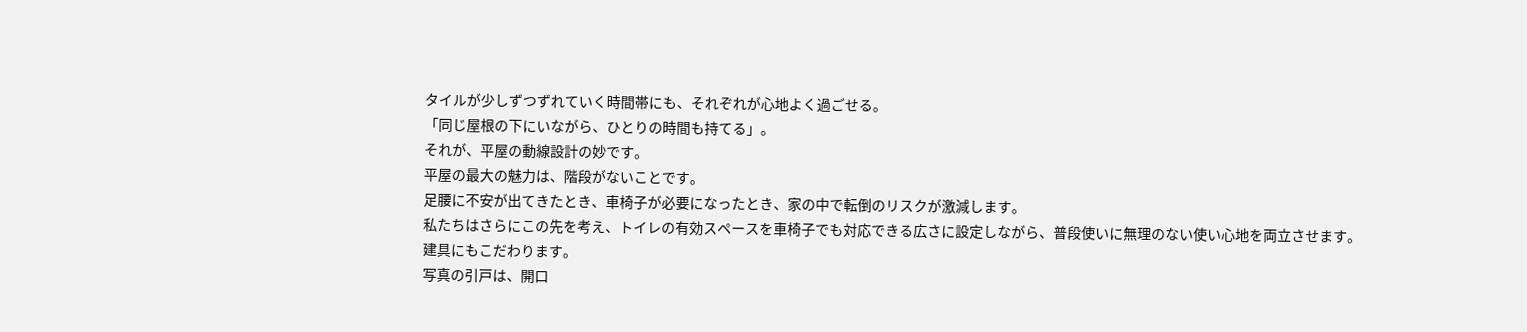タイルが少しずつずれていく時間帯にも、それぞれが心地よく過ごせる。
「同じ屋根の下にいながら、ひとりの時間も持てる」。
それが、平屋の動線設計の妙です。
平屋の最大の魅力は、階段がないことです。
足腰に不安が出てきたとき、車椅子が必要になったとき、家の中で転倒のリスクが激減します。
私たちはさらにこの先を考え、トイレの有効スペースを車椅子でも対応できる広さに設定しながら、普段使いに無理のない使い心地を両立させます。
建具にもこだわります。
写真の引戸は、開口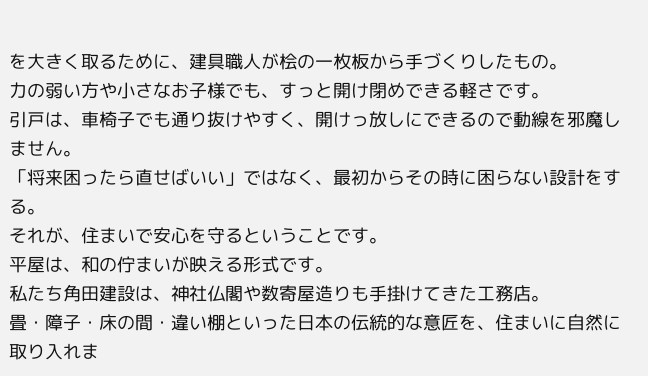を大きく取るために、建具職人が桧の一枚板から手づくりしたもの。
力の弱い方や小さなお子様でも、すっと開け閉めできる軽さです。
引戸は、車椅子でも通り抜けやすく、開けっ放しにできるので動線を邪魔しません。
「将来困ったら直せばいい」ではなく、最初からその時に困らない設計をする。
それが、住まいで安心を守るということです。
平屋は、和の佇まいが映える形式です。
私たち角田建設は、神社仏閣や数寄屋造りも手掛けてきた工務店。
畳・障子・床の間・違い棚といった日本の伝統的な意匠を、住まいに自然に取り入れま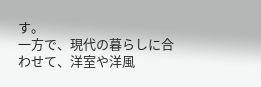す。
一方で、現代の暮らしに合わせて、洋室や洋風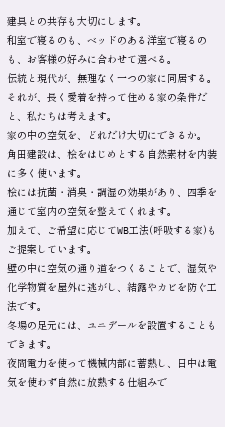建具との共存も大切にします。
和室で寝るのも、ベッドのある洋室で寝るのも、お客様の好みに合わせて選べる。
伝統と現代が、無理なく一つの家に同居する。
それが、長く愛着を持って住める家の条件だと、私たちは考えます。
家の中の空気を、どれだけ大切にできるか。
角田建設は、桧をはじめとする自然素材を内装に多く使います。
桧には抗菌・消臭・調湿の効果があり、四季を通じて室内の空気を整えてくれます。
加えて、ご希望に応じてWB工法(呼吸する家)もご提案しています。
壁の中に空気の通り道をつくることで、湿気や化学物質を屋外に逃がし、結露やカビを防ぐ工法です。
冬場の足元には、ユニデールを設置することもできます。
夜間電力を使って機械内部に蓄熱し、日中は電気を使わず自然に放熱する仕組みで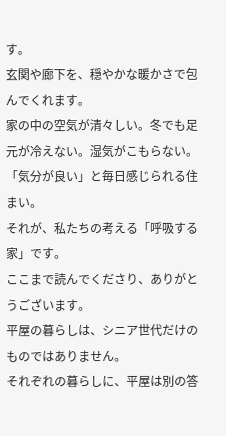す。
玄関や廊下を、穏やかな暖かさで包んでくれます。
家の中の空気が清々しい。冬でも足元が冷えない。湿気がこもらない。
「気分が良い」と毎日感じられる住まい。
それが、私たちの考える「呼吸する家」です。
ここまで読んでくださり、ありがとうございます。
平屋の暮らしは、シニア世代だけのものではありません。
それぞれの暮らしに、平屋は別の答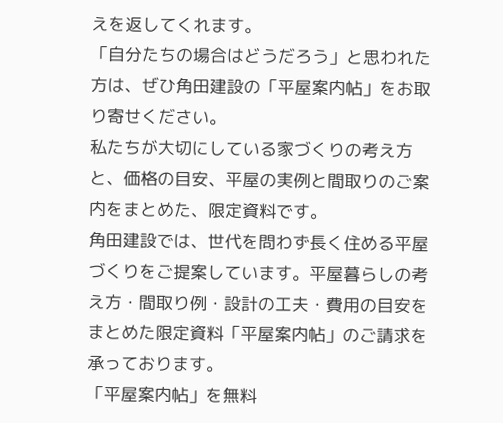えを返してくれます。
「自分たちの場合はどうだろう」と思われた方は、ぜひ角田建設の「平屋案内帖」をお取り寄せください。
私たちが大切にしている家づくりの考え方と、価格の目安、平屋の実例と間取りのご案内をまとめた、限定資料です。
角田建設では、世代を問わず長く住める平屋づくりをご提案しています。平屋暮らしの考え方・間取り例・設計の工夫・費用の目安をまとめた限定資料「平屋案内帖」のご請求を承っております。
「平屋案内帖」を無料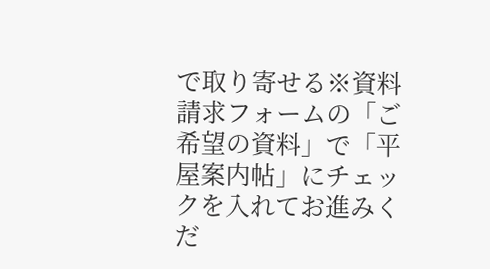で取り寄せる※資料請求フォームの「ご希望の資料」で「平屋案内帖」にチェックを入れてお進みくだ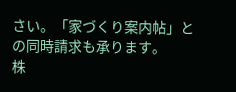さい。「家づくり案内帖」との同時請求も承ります。
株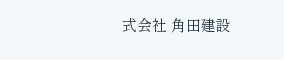式会社 角田建設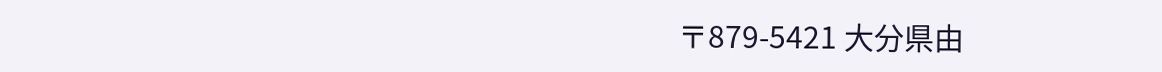〒879-5421 大分県由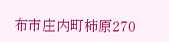布市庄内町柿原270